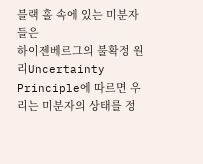블랙 홀 속에 있는 미분자들은
하이젠베르그의 불확정 원리Uncertainty Principle에 따르면 우리는 미분자의 상태를 정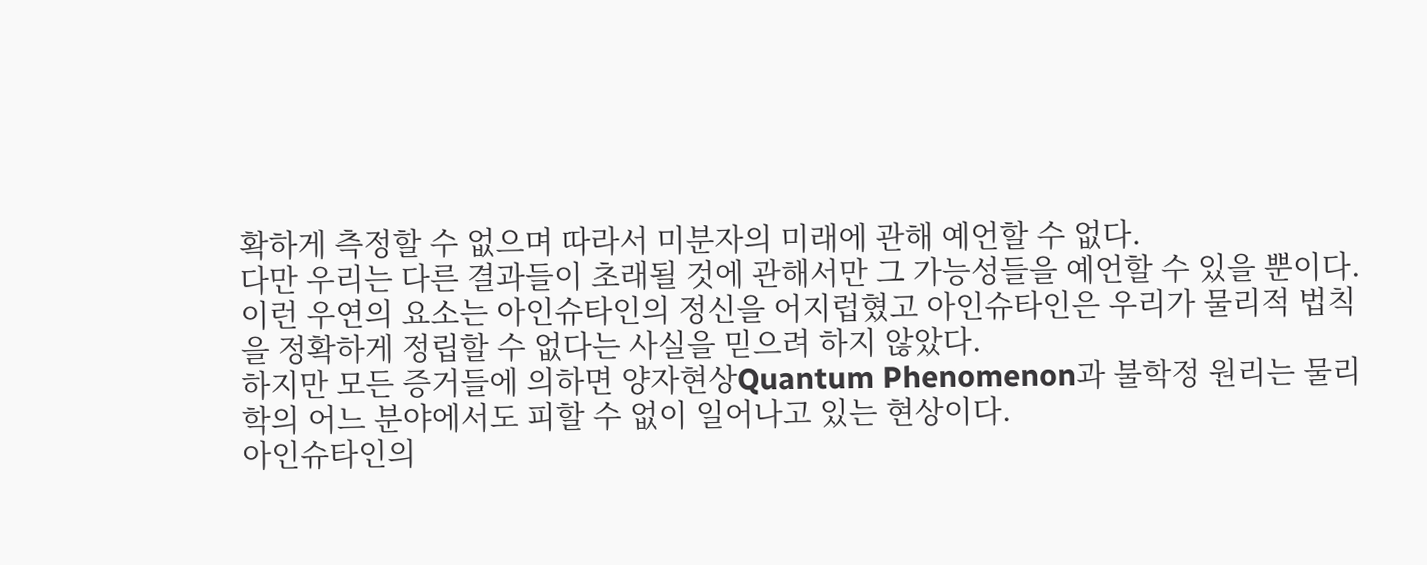확하게 측정할 수 없으며 따라서 미분자의 미래에 관해 예언할 수 없다.
다만 우리는 다른 결과들이 초래될 것에 관해서만 그 가능성들을 예언할 수 있을 뿐이다.
이런 우연의 요소는 아인슈타인의 정신을 어지럽혔고 아인슈타인은 우리가 물리적 법칙을 정확하게 정립할 수 없다는 사실을 믿으려 하지 않았다.
하지만 모든 증거들에 의하면 양자현상Quantum Phenomenon과 불학정 원리는 물리학의 어느 분야에서도 피할 수 없이 일어나고 있는 현상이다.
아인슈타인의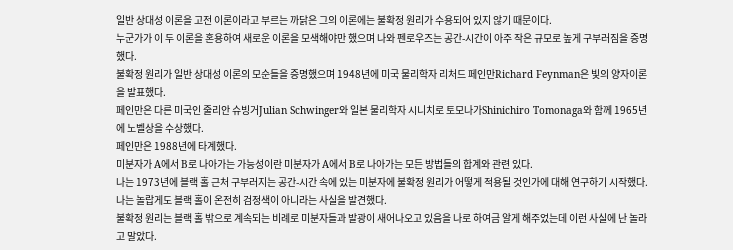일반 상대성 이론을 고전 이론이라고 부르는 까닭은 그의 이론에는 불확정 원리가 수용되어 있지 않기 때문이다.
누군가가 이 두 이론을 혼용하여 새로운 이론을 모색해야만 했으며 나와 펜로우즈는 공간-시간이 아주 작은 규모로 높게 구부러짐을 증명했다.
불확정 원리가 일반 상대성 이론의 모순들을 증명했으며 1948년에 미국 물리학자 리처드 페인만Richard Feynman은 빛의 양자이론을 발표했다.
페인만은 다른 미국인 줄리안 슈빙거Julian Schwinger와 일본 물리학자 시니치로 토모나가Shinichiro Tomonaga와 함께 1965년에 노벨상을 수상했다.
페인만은 1988년에 타계했다.
미분자가 A에서 B로 나아가는 가능성이란 미분자가 A에서 B로 나아가는 모든 방법들의 합계와 관련 있다.
나는 1973년에 블랙 홀 근처 구부러지는 공간-시간 속에 있는 미분자에 불확정 원리가 어떻게 적용될 것인가에 대해 연구하기 시작했다.
나는 놀랍게도 블랙 홀이 온전히 검정색이 아니라는 사실을 발견했다.
불확정 원리는 블랙 홀 밖으로 계속되는 비례로 미분자들과 발광이 새어나오고 있음을 나로 하여금 알게 해주었는데 이런 사실에 난 놀라고 말았다.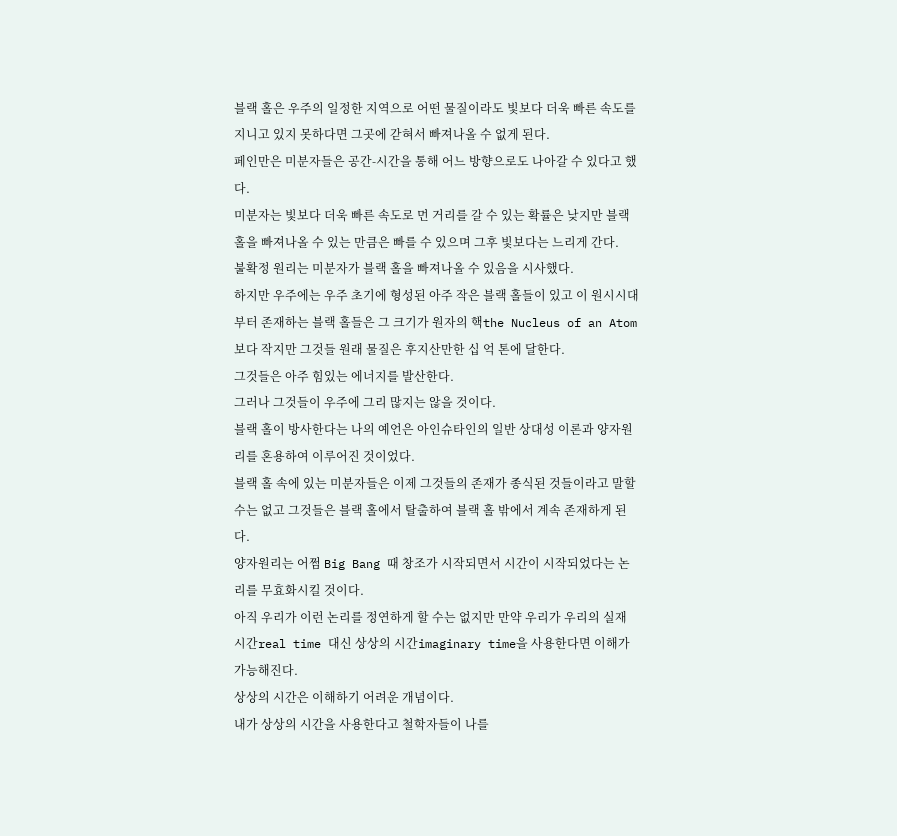블랙 홀은 우주의 일정한 지역으로 어떤 물질이라도 빛보다 더욱 빠른 속도를 지니고 있지 못하다면 그곳에 갇혀서 빠져나올 수 없게 된다.
페인만은 미분자들은 공간-시간을 통해 어느 방향으로도 나아갈 수 있다고 했다.
미분자는 빛보다 더욱 빠른 속도로 먼 거리를 갈 수 있는 확률은 낮지만 블랙 홀을 빠져나올 수 있는 만큼은 빠를 수 있으며 그후 빛보다는 느리게 간다.
불확정 원리는 미분자가 블랙 홀을 빠져나올 수 있음을 시사했다.
하지만 우주에는 우주 초기에 형성된 아주 작은 블랙 홀들이 있고 이 원시시대부터 존재하는 블랙 홀들은 그 크기가 원자의 핵the Nucleus of an Atom보다 작지만 그것들 원래 물질은 후지산만한 십 억 톤에 달한다.
그것들은 아주 힘있는 에너지를 발산한다.
그러나 그것들이 우주에 그리 많지는 않을 것이다.
블랙 홀이 방사한다는 나의 예언은 아인슈타인의 일반 상대성 이론과 양자원리를 혼용하여 이루어진 것이었다.
블랙 홀 속에 있는 미분자들은 이제 그것들의 존재가 종식된 것들이라고 말할 수는 없고 그것들은 블랙 홀에서 탈출하여 블랙 홀 밖에서 계속 존재하게 된다.
양자원리는 어쩜 Big Bang 때 창조가 시작되면서 시간이 시작되었다는 논리를 무효화시킬 것이다.
아직 우리가 이런 논리를 정연하게 할 수는 없지만 만약 우리가 우리의 실재 시간real time 대신 상상의 시간imaginary time을 사용한다면 이해가 가능해진다.
상상의 시간은 이해하기 어려운 개념이다.
내가 상상의 시간을 사용한다고 철학자들이 나를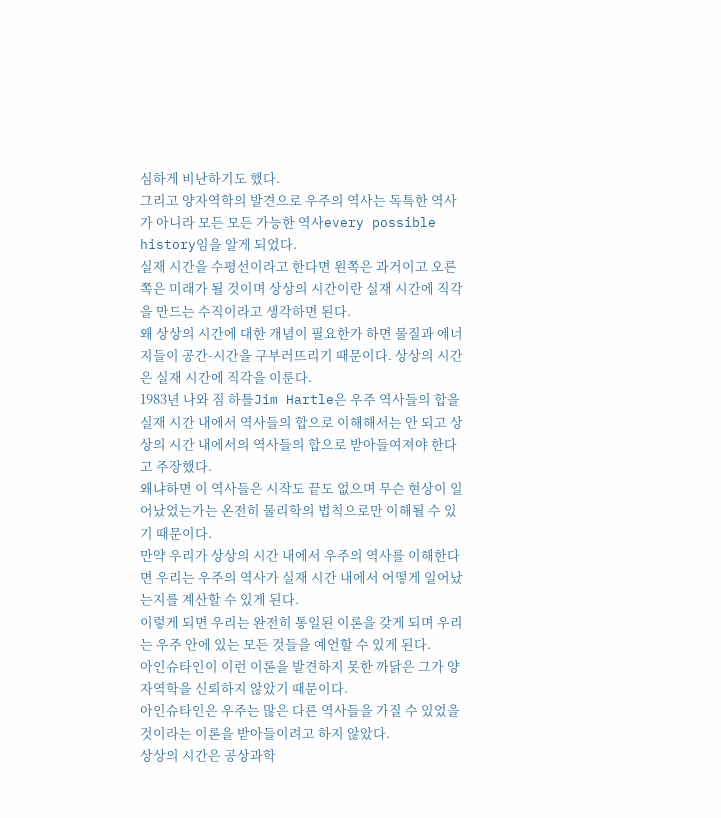심하게 비난하기도 했다.
그리고 양자역학의 발견으로 우주의 역사는 독특한 역사가 아니라 모든 모든 가능한 역사every possible history임을 알게 되었다.
실재 시간을 수평선이라고 한다면 왼쪽은 과거이고 오른쪽은 미래가 될 것이며 상상의 시간이란 실재 시간에 직각을 만드는 수직이라고 생각하면 된다.
왜 상상의 시간에 대한 개념이 필요한가 하면 물질과 에너지들이 공간-시간을 구부러뜨리기 때문이다. 상상의 시간은 실재 시간에 직각을 이룬다.
1983년 나와 짐 하틀Jim Hartle은 우주 역사들의 합을 실재 시간 내에서 역사들의 합으로 이해해서는 안 되고 상상의 시간 내에서의 역사들의 합으로 받아들여져야 한다고 주장했다.
왜냐하면 이 역사들은 시작도 끝도 없으며 무슨 현상이 일어났었는가는 온전히 물리학의 법칙으로만 이해될 수 있기 때문이다.
만약 우리가 상상의 시간 내에서 우주의 역사를 이해한다면 우리는 우주의 역사가 실재 시간 내에서 어떻게 일어났는지를 계산할 수 있게 된다.
이렇게 되면 우리는 완전히 통일된 이론을 갖게 되며 우리는 우주 안에 있는 모든 것들을 예언할 수 있게 된다.
아인슈타인이 이런 이론을 발견하지 못한 까닭은 그가 양자역학을 신뢰하지 않았기 때문이다.
아인슈타인은 우주는 많은 다른 역사들을 가질 수 있었을 것이라는 이론을 받아들이려고 하지 않았다.
상상의 시간은 공상과학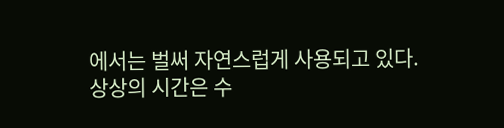에서는 벌써 자연스럽게 사용되고 있다.
상상의 시간은 수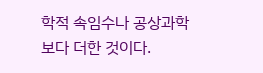학적 속임수나 공상과학보다 더한 것이다.